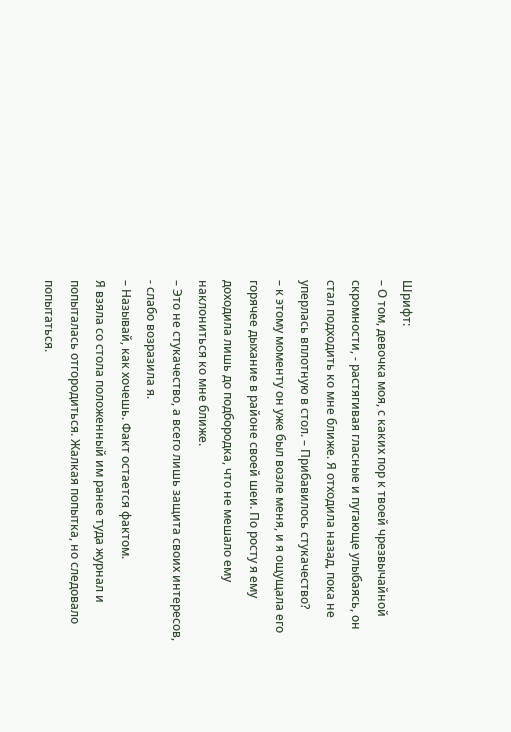Шрифт:
– О том, девочка моя, с каких пор к твоей чрезвычайной скромности, - растягивая гласные и пугающе улыбаясь, он стал подходить ко мне ближе. Я отходила назад, пока не уперлась вплотную в стол. – Прибавилось стукачество?
– к этому моменту он уже был возле меня, и я ощущала его горячее дыхание в районе своей шеи. По росту я ему доходила лишь до подбородка, что не мешало ему наклониться ко мне ближе.
– Это не стукачество, а всего лишь защита своих интересов, - слабо возразила я.
– Называй, как хочешь. Факт остается фактом.
Я взяла со стола положенный им ранее туда журнал и попыталась отгородиться. Жалкая попытка, но следовало попытаться.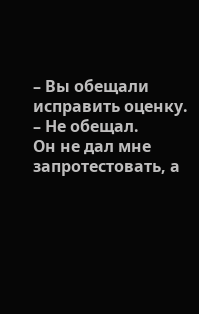– Вы обещали исправить оценку.
– Не обещал.
Он не дал мне запротестовать, а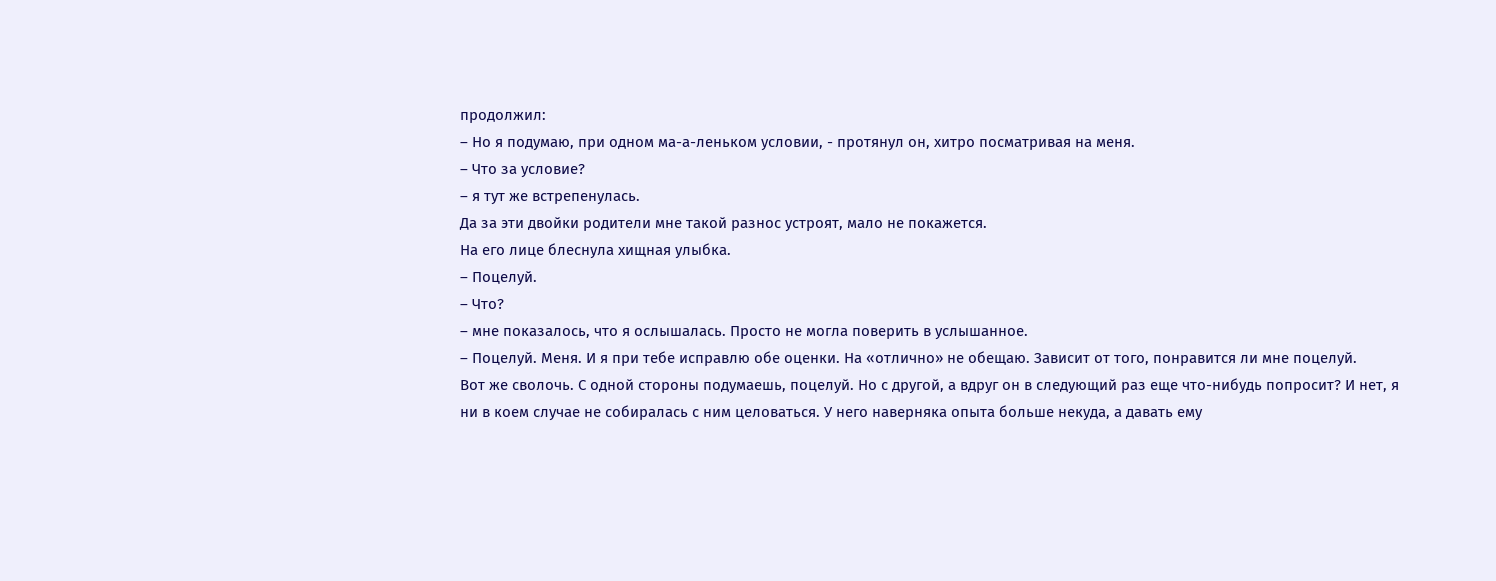продолжил:
– Но я подумаю, при одном ма-а-леньком условии, - протянул он, хитро посматривая на меня.
– Что за условие?
– я тут же встрепенулась.
Да за эти двойки родители мне такой разнос устроят, мало не покажется.
На его лице блеснула хищная улыбка.
– Поцелуй.
– Что?
– мне показалось, что я ослышалась. Просто не могла поверить в услышанное.
– Поцелуй. Меня. И я при тебе исправлю обе оценки. На «отлично» не обещаю. Зависит от того, понравится ли мне поцелуй.
Вот же сволочь. С одной стороны подумаешь, поцелуй. Но с другой, а вдруг он в следующий раз еще что-нибудь попросит? И нет, я ни в коем случае не собиралась с ним целоваться. У него наверняка опыта больше некуда, а давать ему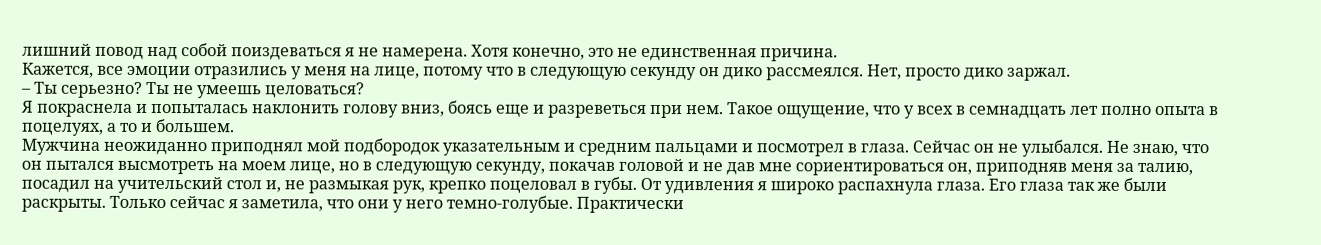лишний повод над собой поиздеваться я не намерена. Хотя конечно, это не единственная причина.
Кажется, все эмоции отразились у меня на лице, потому что в следующую секунду он дико рассмеялся. Нет, просто дико заржал.
– Ты серьезно? Ты не умеешь целоваться?
Я покраснела и попыталась наклонить голову вниз, боясь еще и разреветься при нем. Такое ощущение, что у всех в семнадцать лет полно опыта в поцелуях, а то и большем.
Мужчина неожиданно приподнял мой подбородок указательным и средним пальцами и посмотрел в глаза. Сейчас он не улыбался. Не знаю, что он пытался высмотреть на моем лице, но в следующую секунду, покачав головой и не дав мне сориентироваться он, приподняв меня за талию, посадил на учительский стол и, не размыкая рук, крепко поцеловал в губы. От удивления я широко распахнула глаза. Его глаза так же были раскрыты. Только сейчас я заметила, что они у него темно-голубые. Практически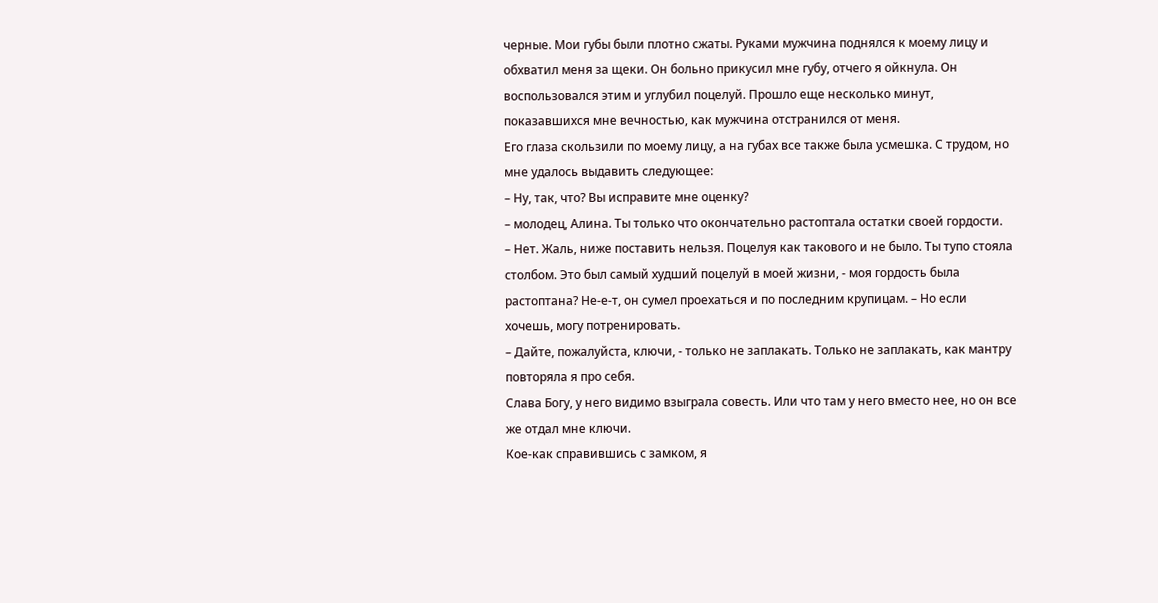черные. Мои губы были плотно сжаты. Руками мужчина поднялся к моему лицу и обхватил меня за щеки. Он больно прикусил мне губу, отчего я ойкнула. Он воспользовался этим и углубил поцелуй. Прошло еще несколько минут, показавшихся мне вечностью, как мужчина отстранился от меня.
Его глаза скользили по моему лицу, а на губах все также была усмешка. С трудом, но мне удалось выдавить следующее:
– Ну, так, что? Вы исправите мне оценку?
– молодец, Алина. Ты только что окончательно растоптала остатки своей гордости.
– Нет. Жаль, ниже поставить нельзя. Поцелуя как такового и не было. Ты тупо стояла столбом. Это был самый худший поцелуй в моей жизни, - моя гордость была растоптана? Не-е-т, он сумел проехаться и по последним крупицам. – Но если хочешь, могу потренировать.
– Дайте, пожалуйста, ключи, - только не заплакать. Только не заплакать, как мантру повторяла я про себя.
Слава Богу, у него видимо взыграла совесть. Или что там у него вместо нее, но он все же отдал мне ключи.
Кое-как справившись с замком, я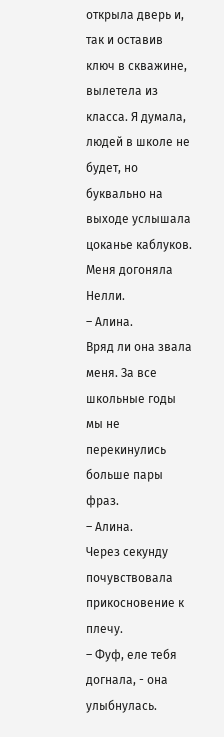открыла дверь и, так и оставив ключ в скважине, вылетела из класса. Я думала, людей в школе не будет, но буквально на выходе услышала цоканье каблуков. Меня догоняла Нелли.
– Алина.
Вряд ли она звала меня. За все школьные годы мы не перекинулись больше пары фраз.
– Алина.
Через секунду почувствовала прикосновение к плечу.
– Фуф, еле тебя догнала, - она улыбнулась.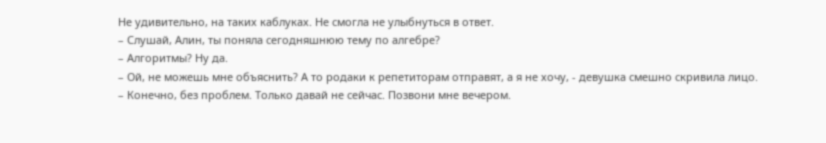Не удивительно, на таких каблуках. Не смогла не улыбнуться в ответ.
– Слушай, Алин, ты поняла сегодняшнюю тему по алгебре?
– Алгоритмы? Ну да.
– Ой, не можешь мне объяснить? А то родаки к репетиторам отправят, а я не хочу, - девушка смешно скривила лицо.
– Конечно, без проблем. Только давай не сейчас. Позвони мне вечером.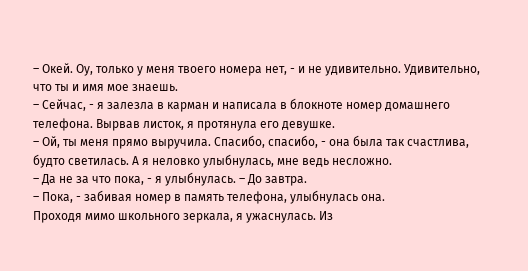– Окей. Оу, только у меня твоего номера нет, - и не удивительно. Удивительно, что ты и имя мое знаешь.
– Сейчас, - я залезла в карман и написала в блокноте номер домашнего телефона. Вырвав листок, я протянула его девушке.
– Ой, ты меня прямо выручила. Спасибо, спасибо, - она была так счастлива, будто светилась. А я неловко улыбнулась, мне ведь несложно.
– Да не за что пока, - я улыбнулась. – До завтра.
– Пока, - забивая номер в память телефона, улыбнулась она.
Проходя мимо школьного зеркала, я ужаснулась. Из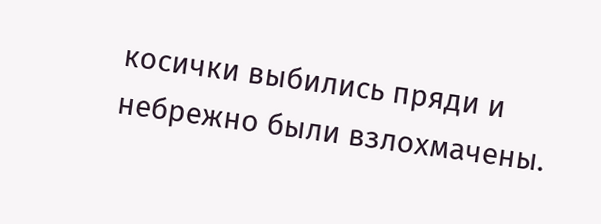косички выбились пряди и небрежно были взлохмачены.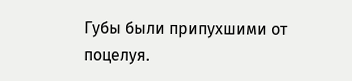Губы были припухшими от поцелуя.